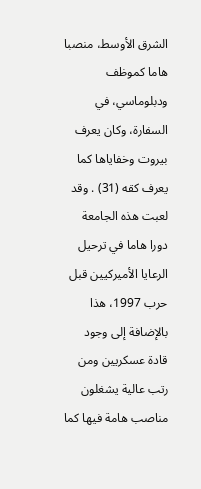الشرق الأوسط، منصبا هاما كموظف ودبلوماسي، في السفارة، وكان يعرف بيروت وخفاياها كما يعرف كقه (31) . وقد لعبت هذه الجامعة دورا هاما في ترحيل الرعايا الأميركيين قبل حرب 1997، هذا بالإضافة إلى وجود قادة عسكريين ومن رتب عالية يشغلون مناصب هامة فيها كما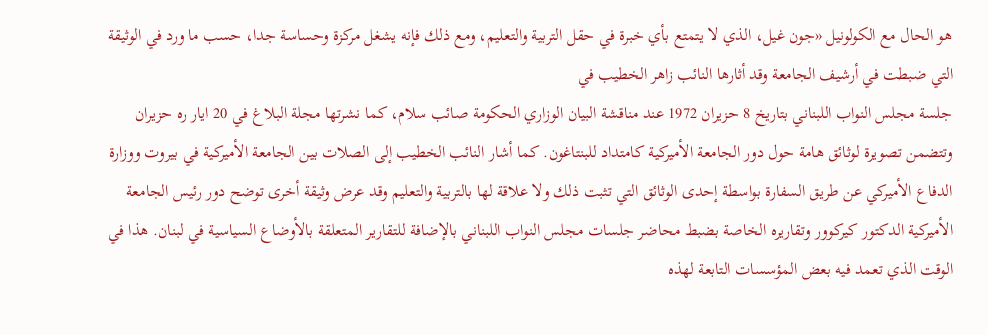هو الحال مع الكولونيل «جون غيل، الذي لا يتمتع بأي خبرة في حقل التربية والتعليم، ومع ذلك فإنه يشغل مركزة وحساسة جدا، حسب ما ورد في الوثيقة التي ضبطت في أرشيف الجامعة وقد أثارها النائب زاهر الخطيب في
جلسة مجلس النواب اللبناني بتاريخ 8 حزيران 1972 عند مناقشة البيان الوزاري الحكومة صائب سلام، كما نشرتها مجلة البلاغ في 20 ايار ره حزيران وتتضمن تصويرة لوثائق هامة حول دور الجامعة الأميركية كامتداد للبنتاغون. كما أشار النائب الخطيب إلى الصلات بين الجامعة الأميركية في بيروت ووزارة الدفاع الأميركي عن طريق السفارة بواسطة إحدى الوثائق التي تثبت ذلك ولا علاقة لها بالتربية والتعليم وقد عرض وثيقة أخرى توضح دور رئيس الجامعة الأميركية الدكتور کيرکوور وتقاريره الخاصة بضبط محاضر جلسات مجلس النواب اللبناني بالإضافة للتقارير المتعلقة بالأوضاع السياسية في لبنان. هذا في الوقت الذي تعمد فيه بعض المؤسسات التابعة لهذه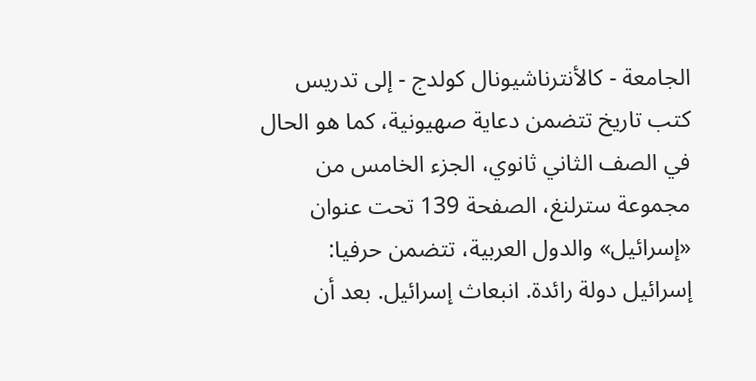الجامعة - كالأنترناشيونال كولدج - إلى تدريس کتب تاريخ تتضمن دعاية صهيونية، كما هو الحال في الصف الثاني ثانوي، الجزء الخامس من مجموعة سترلنغ، الصفحة 139 تحت عنوان «إسرائيل» والدول العربية، تتضمن حرفيا:
إسرائيل دولة رائدة. انبعاث إسرائيل. بعد أن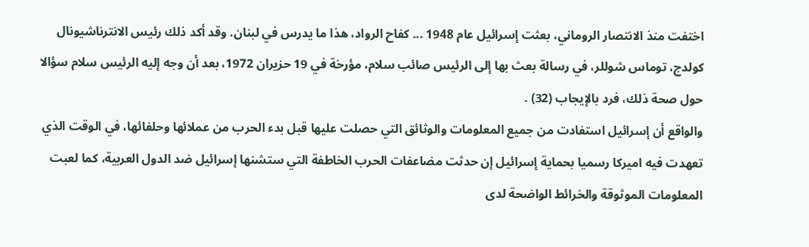اختفت منذ الانتصار الروماني، بعثت إسرائيل عام 1948 ... كفاح الرواد، هذا ما يدرس في لبنان. وقد أكد ذلك رئيس الانترناشيونال كولدج، توماس شوللر، في رسالة بعث بها إلى الرئيس صائب سلام، مؤرخة في 19 حزيران 1972، بعد أن وجه إليه الرئيس سلام سؤالا حول صحة ذلك، فرد بالإيجاب (32) .
والواقع أن إسرائيل استفادت من جميع المعلومات والوثائق التي حصلت عليها قبل بدء الحرب من عملائها وحلفائها، في الوقت الذي تعهدت فيه اميركا رسميا بحماية إسرائيل إن حدثت مضاعفات الحرب الخاطفة التي ستشنها إسرائيل ضد الدول العربية، كما لعبت المعلومات الموثوقة والخرائط الواضحة لدى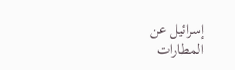إسرائيل عن المطارات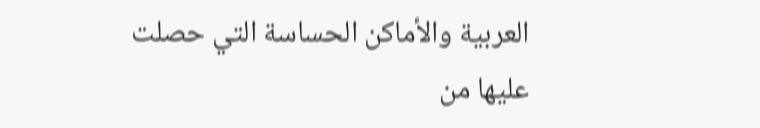العربية والأماكن الحساسة التي حصلت عليها من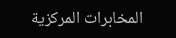المخابرات المركزية